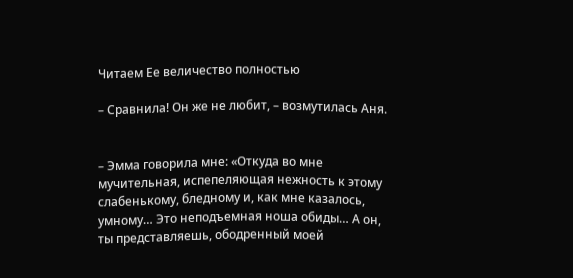Читаем Ее величество полностью

– Сравнила! Он же не любит, – возмутилась Аня.


– Эмма говорила мне: «Откуда во мне мучительная, испепеляющая нежность к этому слабенькому, бледному и, как мне казалось, умному… Это неподъемная ноша обиды… А он, ты представляешь, ободренный моей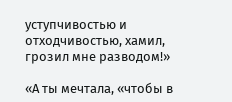уступчивостью и отходчивостью, хамил, грозил мне разводом!»

«А ты мечтала, «чтобы в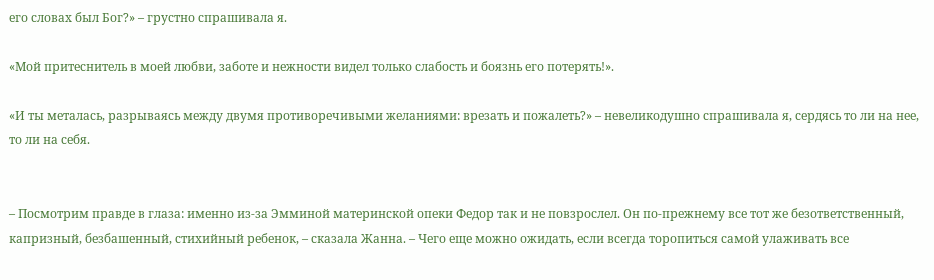его словах был Бог?» – грустно спрашивала я.

«Мой притеснитель в моей любви, заботе и нежности видел только слабость и боязнь его потерять!».

«И ты металась, разрываясь между двумя противоречивыми желаниями: врезать и пожалеть?» – невеликодушно спрашивала я, сердясь то ли на нее, то ли на себя.


– Посмотрим правде в глаза: именно из-за Эмминой материнской опеки Федор так и не повзрослел. Он по-прежнему все тот же безответственный, капризный, безбашенный, стихийный ребенок, – сказала Жанна. – Чего еще можно ожидать, если всегда торопиться самой улаживать все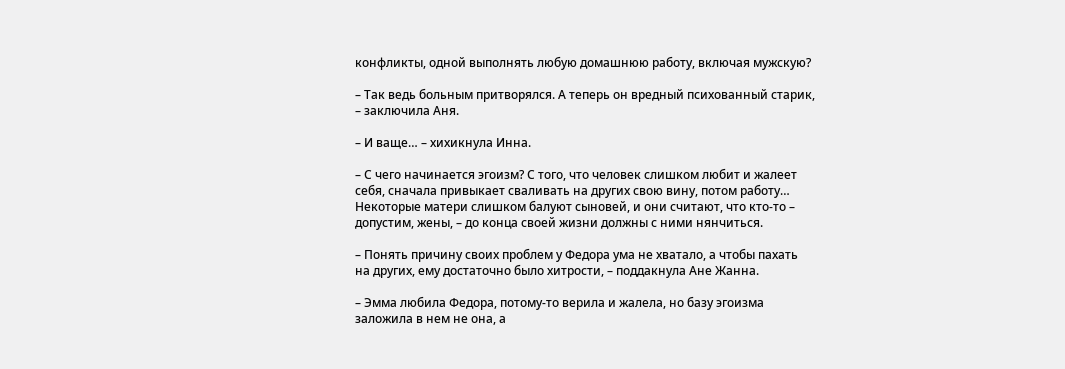конфликты, одной выполнять любую домашнюю работу, включая мужскую?

– Так ведь больным притворялся. А теперь он вредный психованный старик, – заключила Аня.

– И ваще… – хихикнула Инна.

– С чего начинается эгоизм? С того, что человек слишком любит и жалеет себя, сначала привыкает сваливать на других свою вину, потом работу… Некоторые матери слишком балуют сыновей, и они считают, что кто-то – допустим, жены, – до конца своей жизни должны с ними нянчиться.

– Понять причину своих проблем у Федора ума не хватало, а чтобы пахать на других, ему достаточно было хитрости, – поддакнула Ане Жанна.

– Эмма любила Федора, потому-то верила и жалела, но базу эгоизма заложила в нем не она, а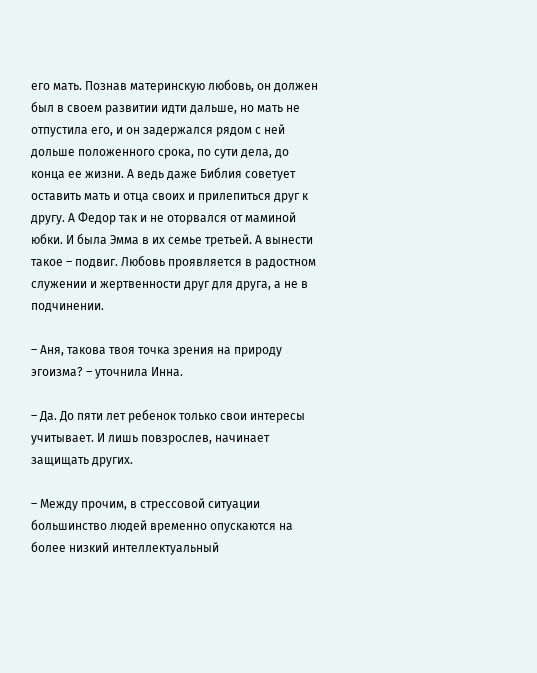его мать. Познав материнскую любовь, он должен был в своем развитии идти дальше, но мать не отпустила его, и он задержался рядом с ней дольше положенного срока, по сути дела, до конца ее жизни. А ведь даже Библия советует оставить мать и отца своих и прилепиться друг к другу. А Федор так и не оторвался от маминой юбки. И была Эмма в их семье третьей. А вынести такое – подвиг. Любовь проявляется в радостном служении и жертвенности друг для друга, а не в подчинении.

– Аня, такова твоя точка зрения на природу эгоизма? – уточнила Инна.

– Да. До пяти лет ребенок только свои интересы учитывает. И лишь повзрослев, начинает защищать других.

– Между прочим, в стрессовой ситуации большинство людей временно опускаются на более низкий интеллектуальный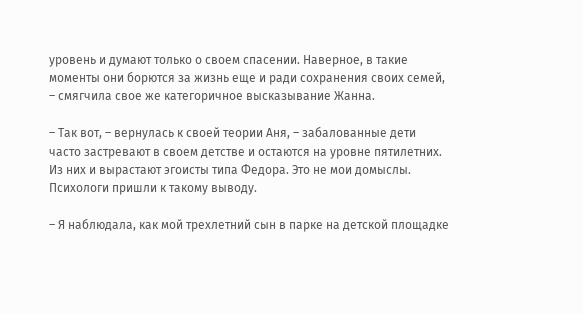уровень и думают только о своем спасении. Наверное, в такие моменты они борются за жизнь еще и ради сохранения своих семей, – смягчила свое же категоричное высказывание Жанна.

– Так вот, – вернулась к своей теории Аня, – забалованные дети часто застревают в своем детстве и остаются на уровне пятилетних. Из них и вырастают эгоисты типа Федора. Это не мои домыслы. Психологи пришли к такому выводу.

– Я наблюдала, как мой трехлетний сын в парке на детской площадке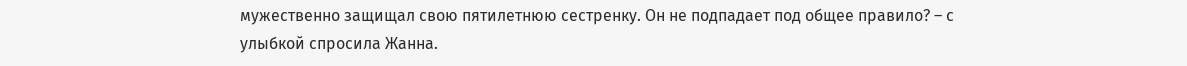мужественно защищал свою пятилетнюю сестренку. Он не подпадает под общее правило? – с улыбкой спросила Жанна.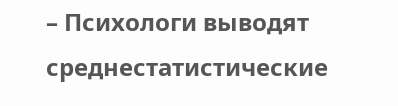– Психологи выводят среднестатистические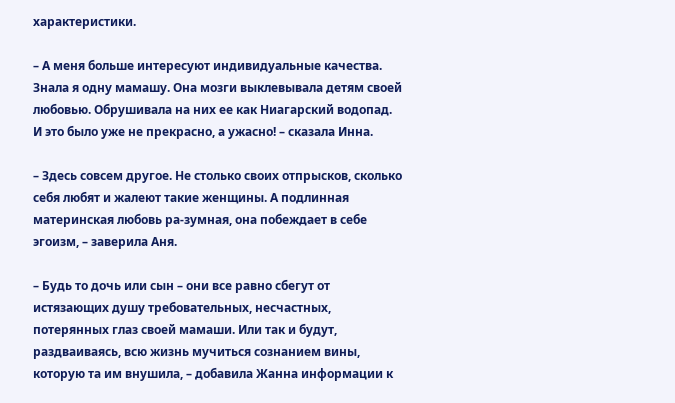характеристики.

– А меня больше интересуют индивидуальные качества. Знала я одну мамашу. Она мозги выклевывала детям своей любовью. Обрушивала на них ее как Ниагарский водопад. И это было уже не прекрасно, а ужасно! – сказала Инна.

– Здесь совсем другое. Не столько своих отпрысков, сколько себя любят и жалеют такие женщины. А подлинная материнская любовь ра-зумная, она побеждает в себе эгоизм, – заверила Аня.

– Будь то дочь или сын – они все равно сбегут от истязающих душу требовательных, несчастных, потерянных глаз своей мамаши. Или так и будут, раздваиваясь, всю жизнь мучиться сознанием вины, которую та им внушила, – добавила Жанна информации к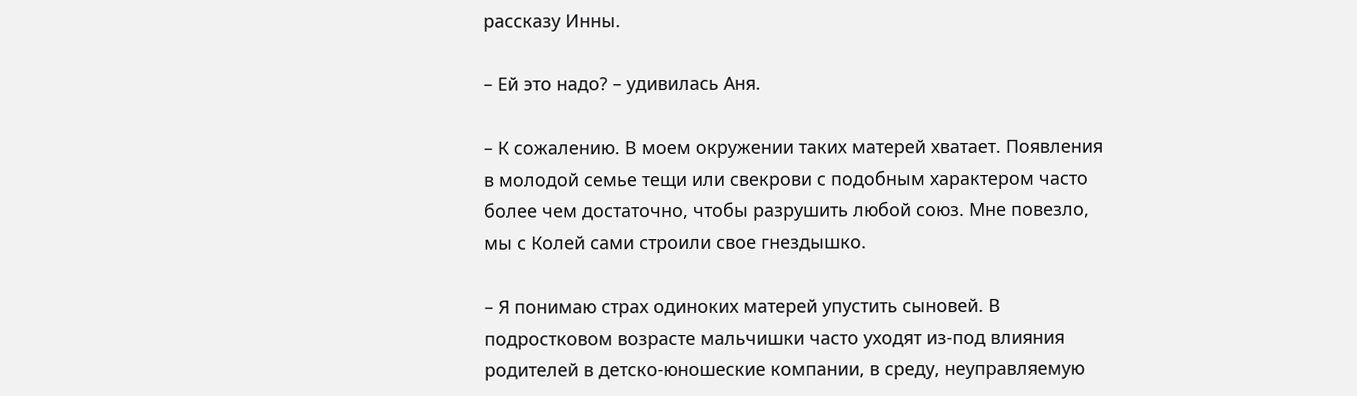рассказу Инны.

– Ей это надо? – удивилась Аня.

– К сожалению. В моем окружении таких матерей хватает. Появления в молодой семье тещи или свекрови с подобным характером часто более чем достаточно, чтобы разрушить любой союз. Мне повезло, мы с Колей сами строили свое гнездышко.

– Я понимаю страх одиноких матерей упустить сыновей. В подростковом возрасте мальчишки часто уходят из-под влияния родителей в детско-юношеские компании, в среду, неуправляемую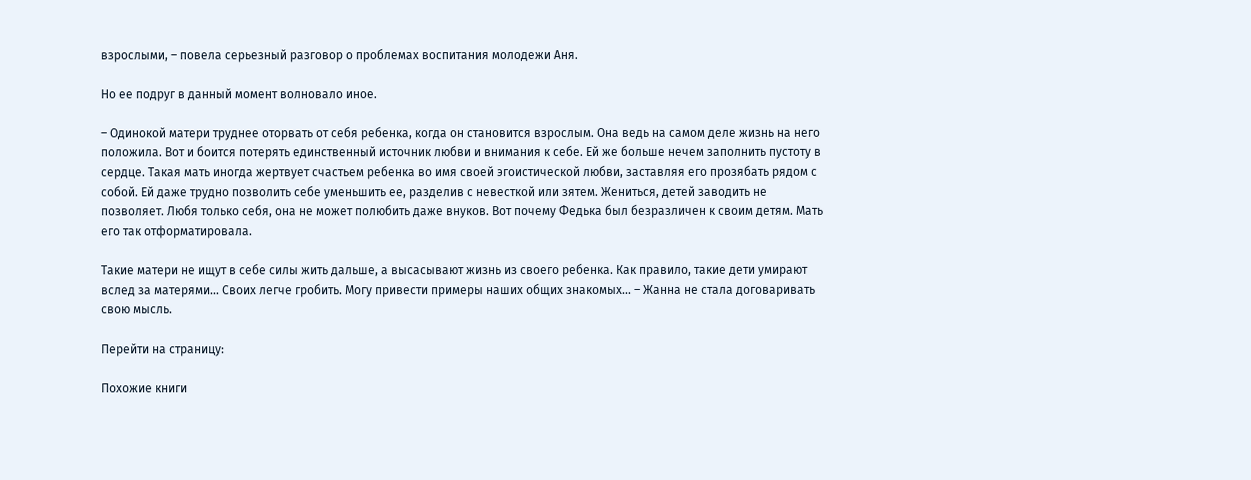взрослыми, – повела серьезный разговор о проблемах воспитания молодежи Аня.

Но ее подруг в данный момент волновало иное.

– Одинокой матери труднее оторвать от себя ребенка, когда он становится взрослым. Она ведь на самом деле жизнь на него положила. Вот и боится потерять единственный источник любви и внимания к себе. Ей же больше нечем заполнить пустоту в сердце. Такая мать иногда жертвует счастьем ребенка во имя своей эгоистической любви, заставляя его прозябать рядом с собой. Ей даже трудно позволить себе уменьшить ее, разделив с невесткой или зятем. Жениться, детей заводить не позволяет. Любя только себя, она не может полюбить даже внуков. Вот почему Федька был безразличен к своим детям. Мать его так отформатировала.

Такие матери не ищут в себе силы жить дальше, а высасывают жизнь из своего ребенка. Как правило, такие дети умирают вслед за матерями… Своих легче гробить. Могу привести примеры наших общих знакомых… – Жанна не стала договаривать свою мысль.

Перейти на страницу:

Похожие книги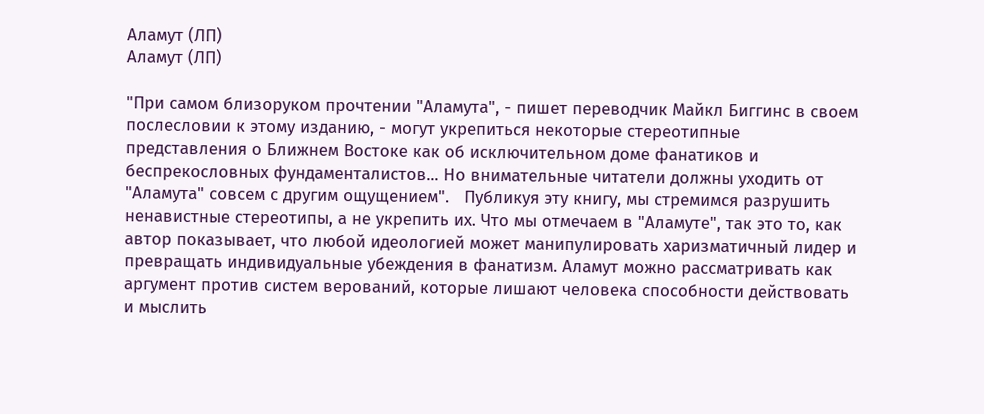Аламут (ЛП)
Аламут (ЛП)

"При самом близоруком прочтении "Аламута", - пишет переводчик Майкл Биггинс в своем послесловии к этому изданию, - могут укрепиться некоторые стереотипные представления о Ближнем Востоке как об исключительном доме фанатиков и беспрекословных фундаменталистов... Но внимательные читатели должны уходить от "Аламута" совсем с другим ощущением".   Публикуя эту книгу, мы стремимся разрушить ненавистные стереотипы, а не укрепить их. Что мы отмечаем в "Аламуте", так это то, как автор показывает, что любой идеологией может манипулировать харизматичный лидер и превращать индивидуальные убеждения в фанатизм. Аламут можно рассматривать как аргумент против систем верований, которые лишают человека способности действовать и мыслить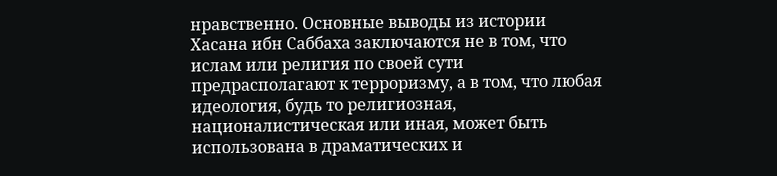нравственно. Основные выводы из истории Хасана ибн Саббаха заключаются не в том, что ислам или религия по своей сути предрасполагают к терроризму, а в том, что любая идеология, будь то религиозная, националистическая или иная, может быть использована в драматических и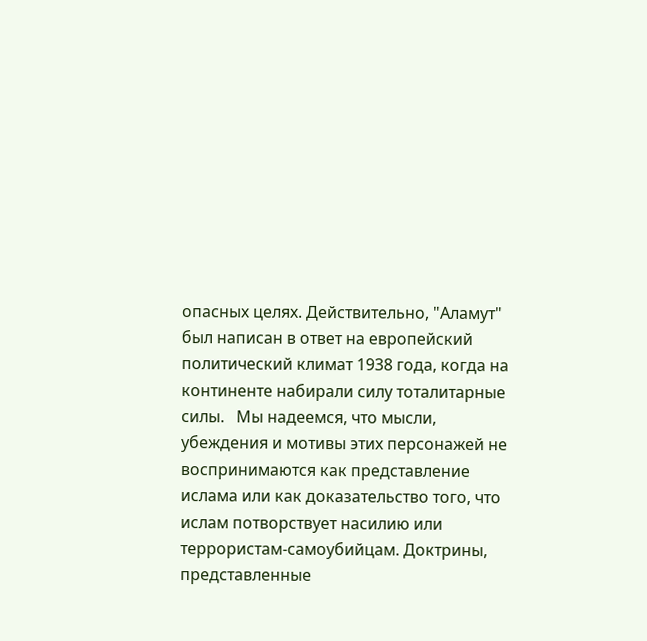опасных целях. Действительно, "Аламут" был написан в ответ на европейский политический климат 1938 года, когда на континенте набирали силу тоталитарные силы.   Мы надеемся, что мысли, убеждения и мотивы этих персонажей не воспринимаются как представление ислама или как доказательство того, что ислам потворствует насилию или террористам-самоубийцам. Доктрины, представленные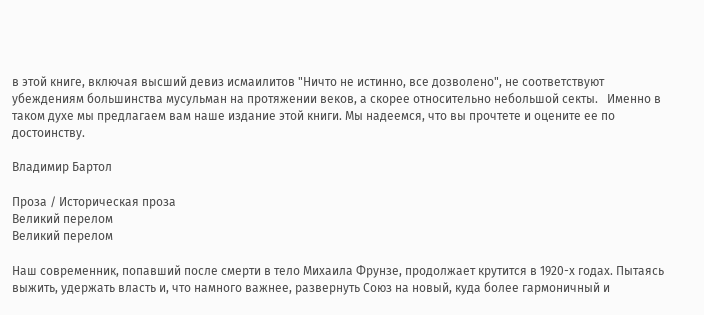в этой книге, включая высший девиз исмаилитов "Ничто не истинно, все дозволено", не соответствуют убеждениям большинства мусульман на протяжении веков, а скорее относительно небольшой секты.   Именно в таком духе мы предлагаем вам наше издание этой книги. Мы надеемся, что вы прочтете и оцените ее по достоинству.

Владимир Бартол

Проза / Историческая проза
Великий перелом
Великий перелом

Наш современник, попавший после смерти в тело Михаила Фрунзе, продолжает крутится в 1920-х годах. Пытаясь выжить, удержать власть и, что намного важнее, развернуть Союз на новый, куда более гармоничный и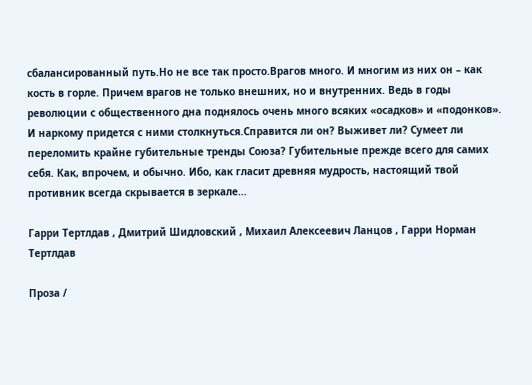сбалансированный путь.Но не все так просто.Врагов много. И многим из них он – как кость в горле. Причем врагов не только внешних, но и внутренних. Ведь в годы революции с общественного дна поднялось очень много всяких «осадков» и «подонков». И наркому придется с ними столкнуться.Справится ли он? Выживет ли? Сумеет ли переломить крайне губительные тренды Союза? Губительные прежде всего для самих себя. Как, впрочем, и обычно. Ибо, как гласит древняя мудрость, настоящий твой противник всегда скрывается в зеркале…

Гарри Тертлдав , Дмитрий Шидловский , Михаил Алексеевич Ланцов , Гарри Норман Тертлдав

Проза /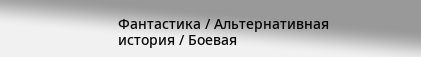Фантастика / Альтернативная история / Боевая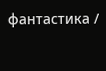фантастика /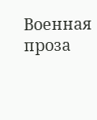Военная проза